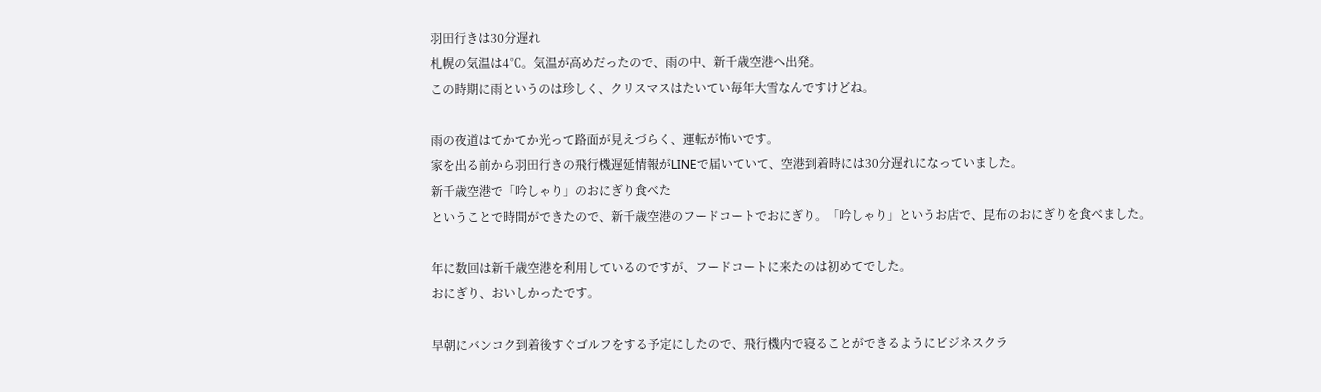羽田行きは30分遅れ
札幌の気温は4℃。気温が高めだったので、雨の中、新千歳空港へ出発。
この時期に雨というのは珍しく、クリスマスはたいてい毎年大雪なんですけどね。

雨の夜道はてかてか光って路面が見えづらく、運転が怖いです。
家を出る前から羽田行きの飛行機遅延情報がLINEで届いていて、空港到着時には30分遅れになっていました。
新千歳空港で「吟しゃり」のおにぎり食べた
ということで時間ができたので、新千歳空港のフードコートでおにぎり。「吟しゃり」というお店で、昆布のおにぎりを食べました。

年に数回は新千歳空港を利用しているのですが、フードコートに来たのは初めてでした。
おにぎり、おいしかったです。

早朝にバンコク到着後すぐゴルフをする予定にしたので、飛行機内で寝ることができるようにビジネスクラ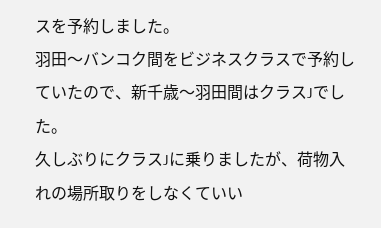スを予約しました。
羽田〜バンコク間をビジネスクラスで予約していたので、新千歳〜羽田間はクラスJでした。
久しぶりにクラスJに乗りましたが、荷物入れの場所取りをしなくていい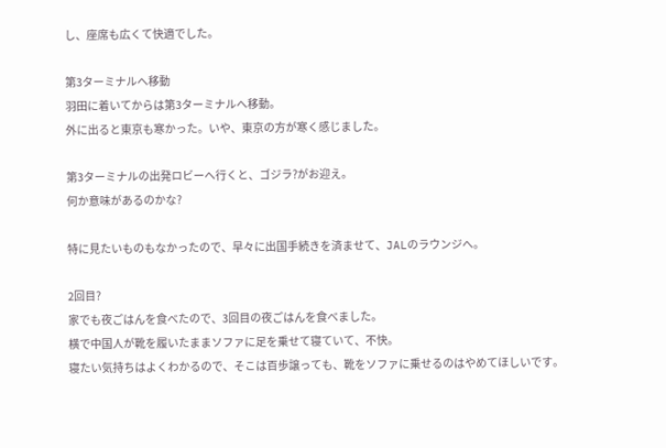し、座席も広くて快適でした。

第3ターミナルへ移動
羽田に着いてからは第3ターミナルへ移動。
外に出ると東京も寒かった。いや、東京の方が寒く感じました。

第3ターミナルの出発ロビーへ行くと、ゴジラ?がお迎え。
何か意味があるのかな?

特に見たいものもなかったので、早々に出国手続きを済ませて、JALのラウンジへ。

2回目?
家でも夜ごはんを食べたので、3回目の夜ごはんを食べました。
横で中国人が靴を履いたままソファに足を乗せて寝ていて、不快。
寝たい気持ちはよくわかるので、そこは百歩譲っても、靴をソファに乗せるのはやめてほしいです。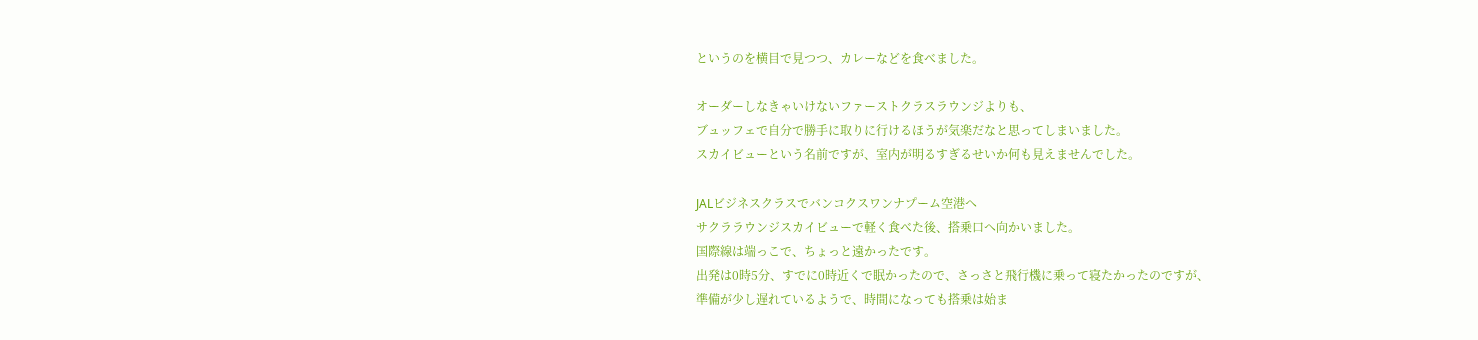というのを横目で見つつ、カレーなどを食べました。

オーダーしなきゃいけないファーストクラスラウンジよりも、
ブュッフェで自分で勝手に取りに行けるほうが気楽だなと思ってしまいました。
スカイビューという名前ですが、室内が明るすぎるせいか何も見えませんでした。

JALビジネスクラスでバンコクスワンナプーム空港へ
サクララウンジスカイビューで軽く食べた後、搭乗口へ向かいました。
国際線は端っこで、ちょっと遠かったです。
出発は0時5分、すでに0時近くで眠かったので、さっさと飛行機に乗って寝たかったのですが、
準備が少し遅れているようで、時間になっても搭乗は始ま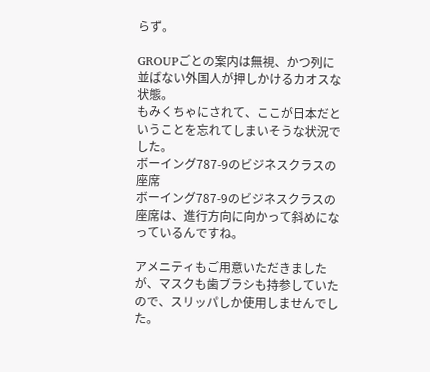らず。

GROUPごとの案内は無視、かつ列に並ばない外国人が押しかけるカオスな状態。
もみくちゃにされて、ここが日本だということを忘れてしまいそうな状況でした。
ボーイング787-9のビジネスクラスの座席
ボーイング787-9のビジネスクラスの座席は、進行方向に向かって斜めになっているんですね。

アメニティもご用意いただきましたが、マスクも歯ブラシも持参していたので、スリッパしか使用しませんでした。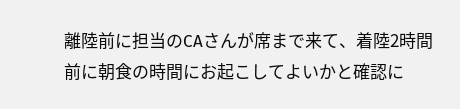離陸前に担当のCAさんが席まで来て、着陸2時間前に朝食の時間にお起こしてよいかと確認に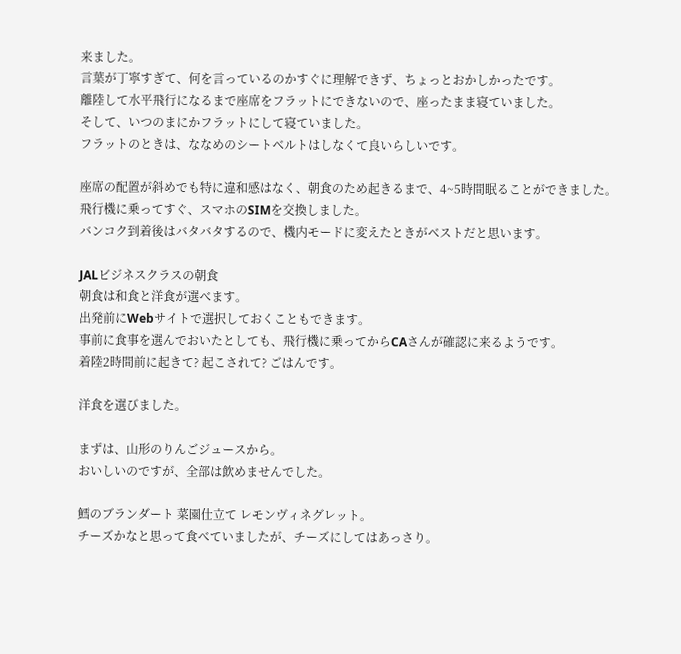来ました。
言葉が丁寧すぎて、何を言っているのかすぐに理解できず、ちょっとおかしかったです。
離陸して水平飛行になるまで座席をフラットにできないので、座ったまま寝ていました。
そして、いつのまにかフラットにして寝ていました。
フラットのときは、ななめのシートベルトはしなくて良いらしいです。

座席の配置が斜めでも特に違和感はなく、朝食のため起きるまで、4~5時間眠ることができました。
飛行機に乗ってすぐ、スマホのSIMを交換しました。
バンコク到着後はバタバタするので、機内モードに変えたときがベストだと思います。

JALビジネスクラスの朝食
朝食は和食と洋食が選べます。
出発前にWebサイトで選択しておくこともできます。
事前に食事を選んでおいたとしても、飛行機に乗ってからCAさんが確認に来るようです。
着陸2時間前に起きて? 起こされて? ごはんです。

洋食を選びました。

まずは、山形のりんごジュースから。
おいしいのですが、全部は飲めませんでした。

鱈のブランダート 菜園仕立て レモンヴィネグレット。
チーズかなと思って食べていましたが、チーズにしてはあっさり。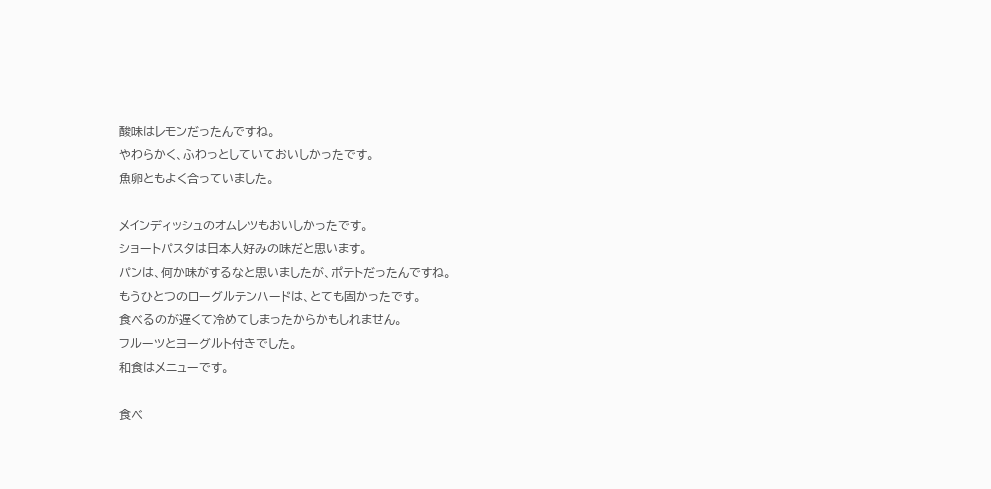酸味はレモンだったんですね。
やわらかく、ふわっとしていておいしかったです。
魚卵ともよく合っていました。

メインディッシュのオムレツもおいしかったです。
ショートパスタは日本人好みの味だと思います。
パンは、何か味がするなと思いましたが、ポテトだったんですね。
もうひとつのローグルテンハードは、とても固かったです。
食べるのが遅くて冷めてしまったからかもしれません。
フルーツとヨーグルト付きでした。
和食はメニューです。

食べ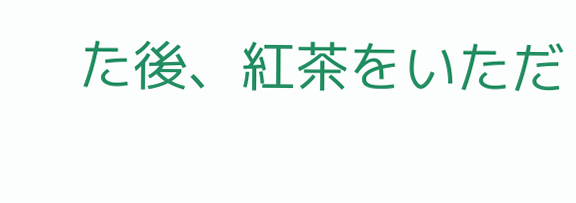た後、紅茶をいただ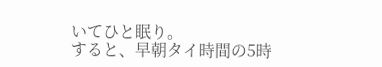いてひと眠り。
すると、早朝タイ時間の5時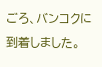ごろ、バンコクに到着しました。